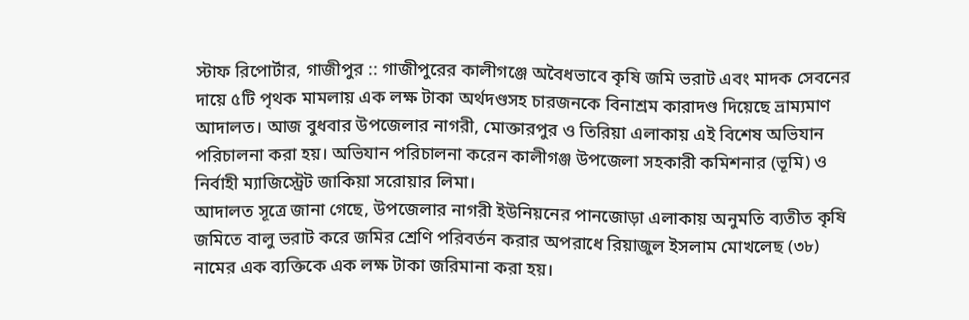স্টাফ রিপোর্টার, গাজীপুর :: গাজীপুরের কালীগঞ্জে অবৈধভাবে কৃষি জমি ভরাট এবং মাদক সেবনের দায়ে ৫টি পৃথক মামলায় এক লক্ষ টাকা অর্থদণ্ডসহ চারজনকে বিনাশ্রম কারাদণ্ড দিয়েছে ভ্রাম্যমাণ আদালত। আজ বুধবার উপজেলার নাগরী, মোক্তারপুর ও তিরিয়া এলাকায় এই বিশেষ অভিযান পরিচালনা করা হয়। অভিযান পরিচালনা করেন কালীগঞ্জ উপজেলা সহকারী কমিশনার (ভূমি) ও নির্বাহী ম্যাজিস্ট্রেট জাকিয়া সরোয়ার লিমা।
আদালত সূত্রে জানা গেছে, উপজেলার নাগরী ইউনিয়নের পানজোড়া এলাকায় অনুমতি ব্যতীত কৃষি জমিতে বালু ভরাট করে জমির শ্রেণি পরিবর্তন করার অপরাধে রিয়াজুল ইসলাম মোখলেছ (৩৮) নামের এক ব্যক্তিকে এক লক্ষ টাকা জরিমানা করা হয়।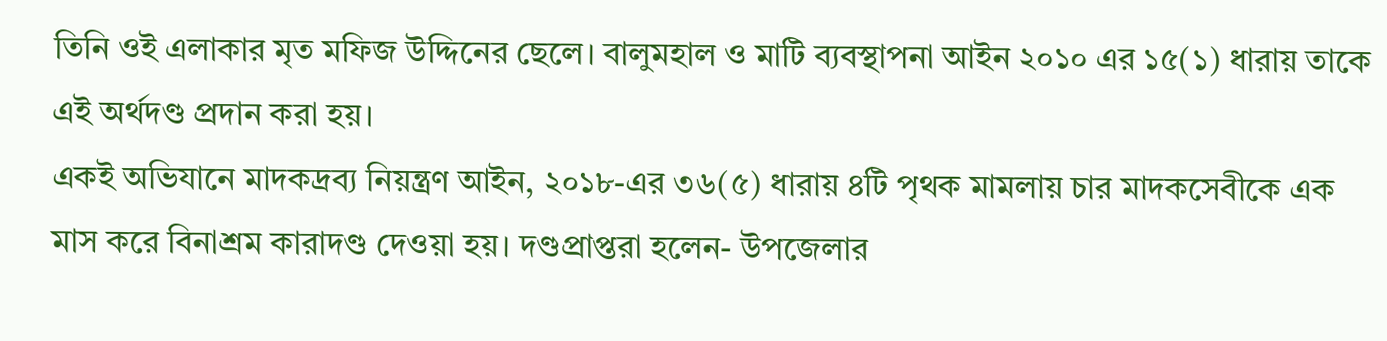তিনি ওই এলাকার মৃত মফিজ উদ্দিনের ছেলে। বালুমহাল ও মাটি ব্যবস্থাপনা আইন ২০১০ এর ১৫(১) ধারায় তাকে এই অর্থদণ্ড প্রদান করা হয়।
একই অভিযানে মাদকদ্রব্য নিয়ন্ত্রণ আইন, ২০১৮-এর ৩৬(৫) ধারায় ৪টি পৃথক মামলায় চার মাদকসেবীকে এক মাস করে বিনাশ্রম কারাদণ্ড দেওয়া হয়। দণ্ডপ্রাপ্তরা হলেন- উপজেলার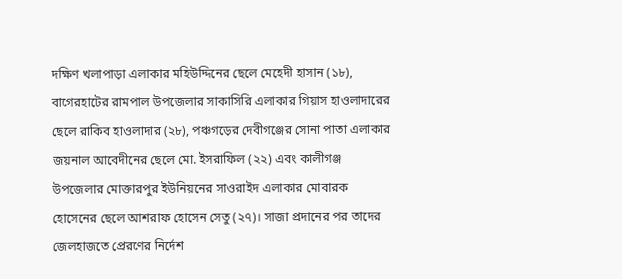দক্ষিণ খলাপাড়া এলাকার মহিউদ্দিনের ছেলে মেহেদী হাসান (১৮), বাগেরহাটের রামপাল উপজেলার সাকাসিরি এলাকার গিয়াস হাওলাদারের ছেলে রাকিব হাওলাদার (২৮), পঞ্চগড়ের দেবীগঞ্জের সোনা পাতা এলাকার জয়নাল আবেদীনের ছেলে মো. ইসরাফিল (২২) এবং কালীগঞ্জ উপজেলার মোক্তারপুর ইউনিয়নের সাওরাইদ এলাকার মোবারক হোসেনের ছেলে আশরাফ হোসেন সেতু (২৭)। সাজা প্রদানের পর তাদের জেলহাজতে প্রেরণের নির্দেশ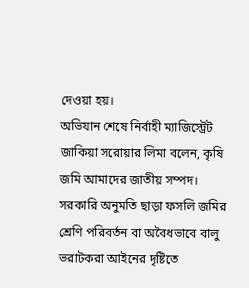দেওয়া হয়।
অভিযান শেষে নির্বাহী ম্যাজিস্ট্রেট জাকিয়া সরোয়ার লিমা বলেন, কৃষি জমি আমাদের জাতীয় সম্পদ। সরকারি অনুমতি ছাড়া ফসলি জমির শ্রেণি পরিবর্তন বা অবৈধভাবে বালু ভরাটকরা আইনের দৃষ্টিতে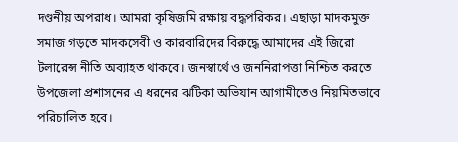দণ্ডনীয় অপরাধ। আমরা কৃষিজমি রক্ষায় বদ্ধপরিকর। এছাড়া মাদকমুক্ত সমাজ গড়তে মাদকসেবী ও কারবারিদের বিরুদ্ধে আমাদের এই জিরো টলারেন্স নীতি অব্যাহত থাকবে। জনস্বার্থে ও জননিরাপত্তা নিশ্চিত করতে উপজেলা প্রশাসনের এ ধরনের ঝটিকা অভিযান আগামীতেও নিয়মিতভাবে পরিচালিত হবে।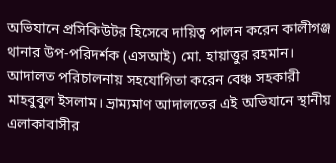অভিযানে প্রসিকিউটর হিসেবে দায়িত্ব পালন করেন কালীগঞ্জ থানার উপ-পরিদর্শক (এসআই) মো. হায়াত্তুর রহমান। আদালত পরিচালনায় সহযোগিতা করেন বেঞ্চ সহকারী মাহবুবুল ইসলাম। ভ্রাম্যমাণ আদালতের এই অভিযানে স্থানীয় এলাকাবাসীর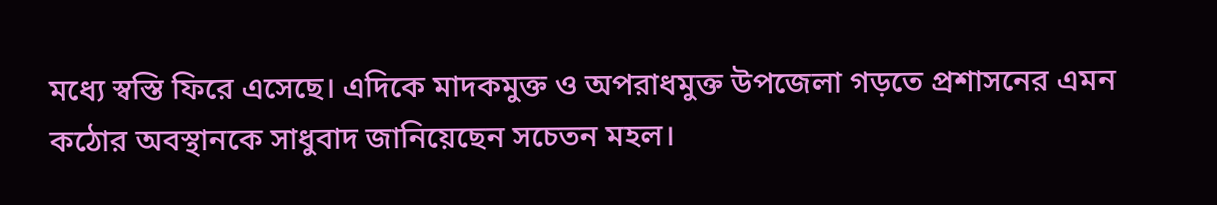মধ্যে স্বস্তি ফিরে এসেছে। এদিকে মাদকমুক্ত ও অপরাধমুক্ত উপজেলা গড়তে প্রশাসনের এমন কঠোর অবস্থানকে সাধুবাদ জানিয়েছেন সচেতন মহল।